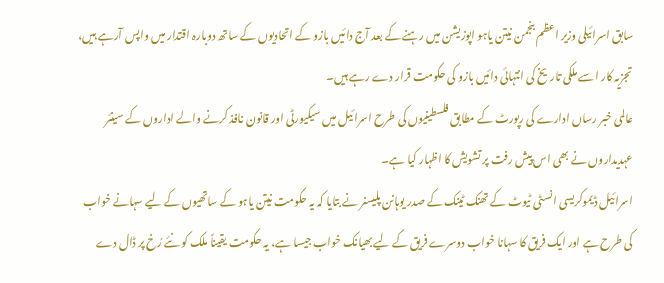سابق اسرائیلی وزیر اعظم بنجمن نیتن یاہو اپوزیشن میں رہنے کے بعد آج دائیں بازو کے اتحادیوں کے ساتھ دوبارہ اقتدار میں واپس آرہے ہیں، تجزیہ کار اسے ملکی تاریخ کی انتہائی دائیں بازو کی حکومت قرار دے رہے ہیں۔
عالمی خبر رساں ادارے کی رپورٹ کے مطابق فلسطینیوں کی طرح اسرائیل میں سیکیورٹی اور قانون نافذ کرنے والے اداروں کے سینئر عہدیداروں نے بھی اس پیش رفت پر تشویش کا اظہار کیا ہے۔
اسرائیل ڈیموکریسی انسٹی ٹیوٹ کے تھنک ٹینک کے صدر یوہانن پلیسنر نے بتایا کہ یہ حکومت نیتن یاہو کے ساتھیوں کے لیے سہانے خواب کی طرح ہے اور ایک فریق کا سہانا خواب دوسرے فریق کے لیے بھیانک خواب جیسا ہے، یہ حکومت یقیناً ملک کو نئے رُخ پر ڈال دے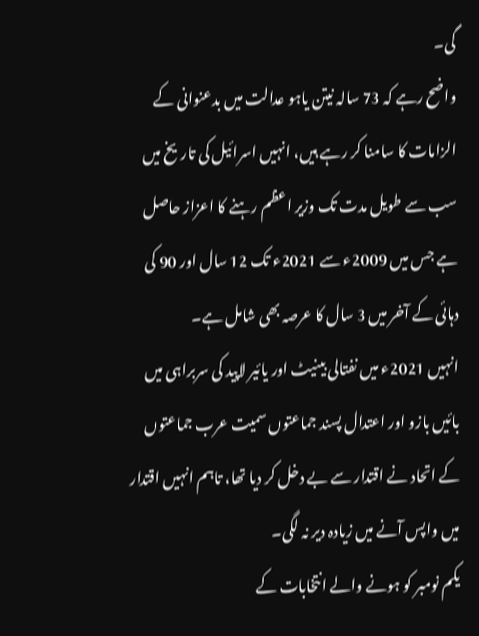گی۔
واضح رہے کہ 73 سالہ نیتن یاہو عدالت میں بدعنوانی کے الزامات کا سامنا کر رہے ہیں، انہیں اسرائیل کی تاریخ میں سب سے طویل مدت تک وزیر اعظم رہنے کا اعزاز حاصل ہے جس میں 2009ء سے 2021ء تک 12 سال اور 90 کی دہائی کے آخر میں 3 سال کا عرصہ بھی شامل ہے۔
انہیں 2021ء میں نفتالی بینیٹ اور یائیر لاپید کی سربراہی میں بائیں بازو اور اعتدال پسند جماعتوں سمیت عرب جماعتوں کے اتحاد نے اقتدار سے بے دخل کر دیا تھا، تاہم انہیں اقتدار میں واپس آنے میں زیادہ دیر نہ لگی۔
یکم نومبر کو ہونے والے انتخابات کے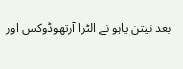بعد نیتن یاہو نے الٹرا آرتھوڈوکس اور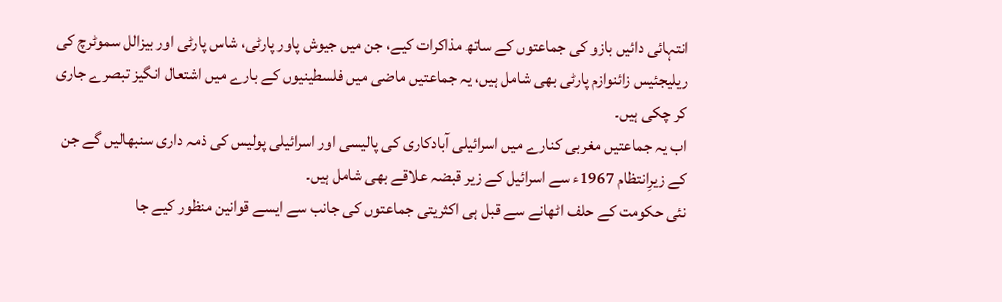انتہائی دائیں بازو کی جماعتوں کے ساتھ مذاکرات کیے، جن میں جیوش پاور پارٹی، شاس پارٹی اور بیزالل سموٹرچ کی ریلیجئیس زائنوازم پارٹی بھی شامل ہیں، یہ جماعتیں ماضی میں فلسطینیوں کے بارے میں اشتعال انگیز تبصرے جاری کر چکی ہیں۔
اب یہ جماعتیں مغربی کنارے میں اسرائیلی آبادکاری کی پالیسی اور اسرائیلی پولیس کی ذمہ داری سنبھالیں گے جن کے زیرِانتظام 1967ء سے اسرائیل کے زیر قبضہ علاقے بھی شامل ہیں۔
نئی حکومت کے حلف اٹھانے سے قبل ہی اکثریتی جماعتوں کی جانب سے ایسے قوانین منظور کیے جا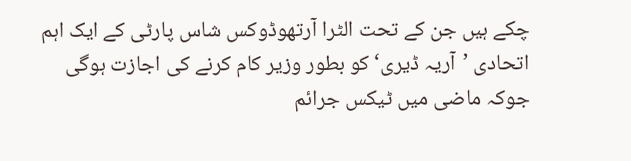چکے ہیں جن کے تحت الٹرا آرتھوڈوکس شاس پارٹی کے ایک اہم اتحادی ’آریہ ڈیری‘ کو بطور وزیر کام کرنے کی اجازت ہوگی جوکہ ماضی میں ٹیکس جرائم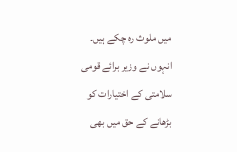میں ملوث رہ چکے ہیں۔
انہوں نے وزیر برائے قومی سلامتی کے اختیارات کو بڑھانے کے حق میں بھی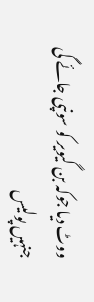ووٹ دیا جوکہ بن گیویر کو سونپی جائے گی جنہیں پولیس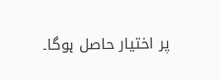پر اختیار حاصل ہوگا۔